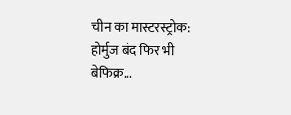चीन का मास्टरस्ट्रोक: होर्मुज बंद फिर भी बेफिक्र...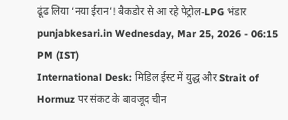ढूंढ लिया ‘नया ईरान’! बैकडोर से आ रहे पेट्रोल-LPG भंडार
punjabkesari.in Wednesday, Mar 25, 2026 - 06:15 PM (IST)
International Desk: मिडिल ईस्ट में युद्ध और Strait of Hormuz पर संकट के बावजूद चीन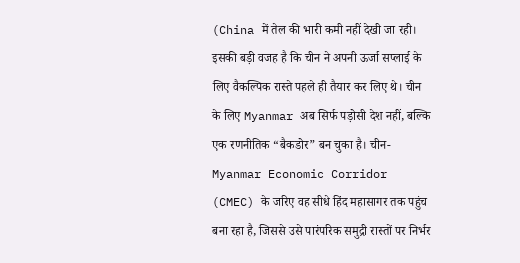(China में तेल की भारी कमी नहीं देखी जा रही। इसकी बड़ी वजह है कि चीन ने अपनी ऊर्जा सप्लाई के लिए वैकल्पिक रास्ते पहले ही तैयार कर लिए थे। चीन के लिए Myanmar अब सिर्फ पड़ोसी देश नहीं, बल्कि एक रणनीतिक “बैकडोर” बन चुका है। चीन-Myanmar Economic Corridor (CMEC) के जरिए वह सीधे हिंद महासागर तक पहुंच बना रहा है, जिससे उसे पारंपरिक समुद्री रास्तों पर निर्भर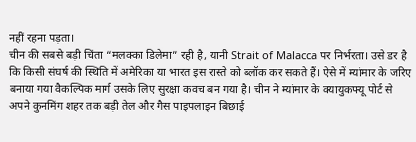नहीं रहना पड़ता।
चीन की सबसे बड़ी चिंता “मलक्का डिलेमा” रही है, यानी Strait of Malacca पर निर्भरता। उसे डर है कि किसी संघर्ष की स्थिति में अमेरिका या भारत इस रास्ते को ब्लॉक कर सकते हैं। ऐसे में म्यांमार के जरिए बनाया गया वैकल्पिक मार्ग उसके लिए सुरक्षा कवच बन गया है। चीन ने म्यांमार के क्यायुकफ्यू पोर्ट से अपने कुनमिंग शहर तक बड़ी तेल और गैस पाइपलाइन बिछाई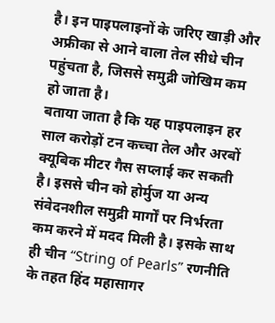है। इन पाइपलाइनों के जरिए खाड़ी और अफ्रीका से आने वाला तेल सीधे चीन पहुंचता है, जिससे समुद्री जोखिम कम हो जाता है।
बताया जाता है कि यह पाइपलाइन हर साल करोड़ों टन कच्चा तेल और अरबों क्यूबिक मीटर गैस सप्लाई कर सकती है। इससे चीन को होर्मुज या अन्य संवेदनशील समुद्री मार्गों पर निर्भरता कम करने में मदद मिली है। इसके साथ ही चीन “String of Pearls” रणनीति के तहत हिंद महासागर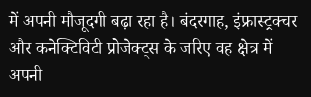में अपनी मौजूदगी बढ़ा रहा है। बंदरगाह, इंफ्रास्ट्रक्चर और कनेक्टिविटी प्रोजेक्ट्स के जरिए वह क्षेत्र में अपनी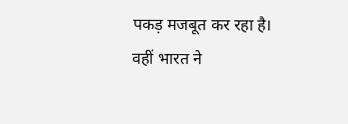पकड़ मजबूत कर रहा है।
वहीं भारत ने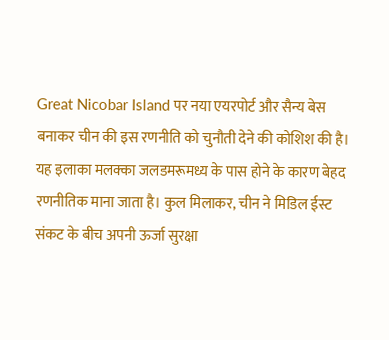Great Nicobar Island पर नया एयरपोर्ट और सैन्य बेस बनाकर चीन की इस रणनीति को चुनौती देने की कोशिश की है। यह इलाका मलक्का जलडमरूमध्य के पास होने के कारण बेहद रणनीतिक माना जाता है। कुल मिलाकर, चीन ने मिडिल ईस्ट संकट के बीच अपनी ऊर्जा सुरक्षा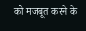को मजबूत करने के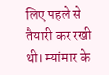लिए पहले से तैयारी कर रखी थी। म्यांमार के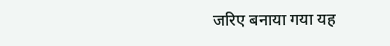जरिए बनाया गया यह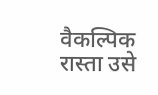वैकल्पिक रास्ता उसे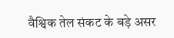वैश्विक तेल संकट के बड़े असर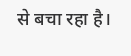से बचा रहा है।